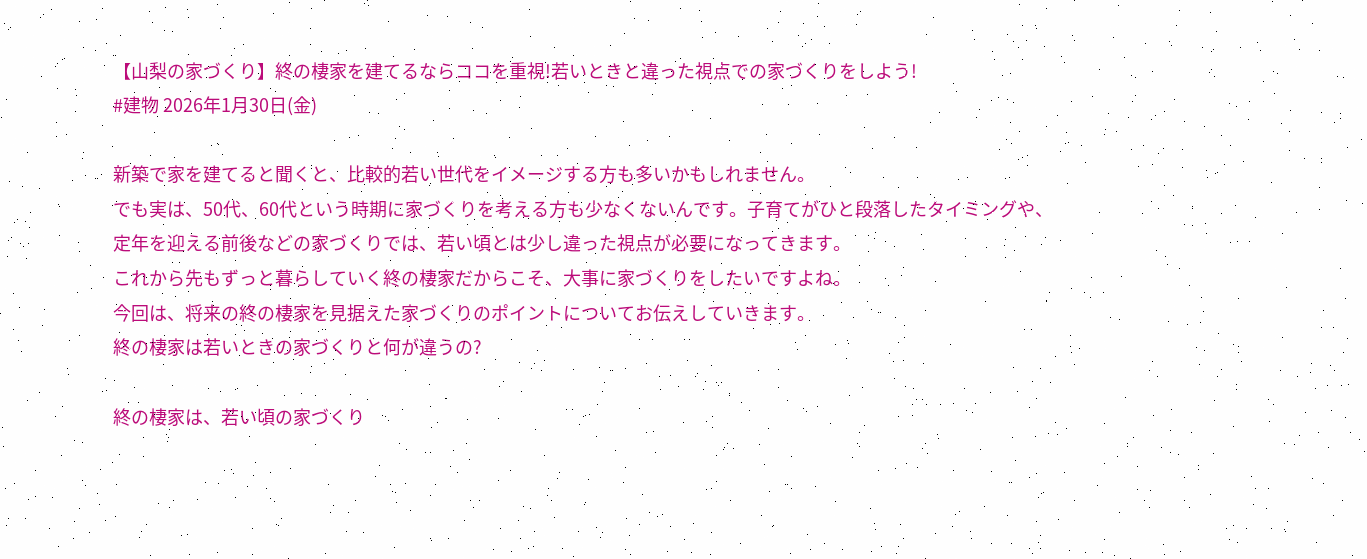【山梨の家づくり】終の棲家を建てるならココを重視!若いときと違った視点での家づくりをしよう!
#建物 2026年1月30日(金)

新築で家を建てると聞くと、比較的若い世代をイメージする方も多いかもしれません。
でも実は、50代、60代という時期に家づくりを考える方も少なくないんです。子育てがひと段落したタイミングや、定年を迎える前後などの家づくりでは、若い頃とは少し違った視点が必要になってきます。
これから先もずっと暮らしていく終の棲家だからこそ、大事に家づくりをしたいですよね。
今回は、将来の終の棲家を見据えた家づくりのポイントについてお伝えしていきます。
終の棲家は若いときの家づくりと何が違うの?

終の棲家は、若い頃の家づくり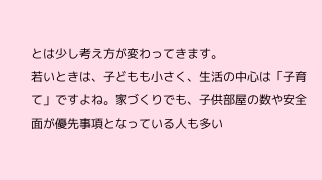とは少し考え方が変わってきます。
若いときは、子どもも小さく、生活の中心は「子育て」ですよね。家づくりでも、子供部屋の数や安全面が優先事項となっている人も多い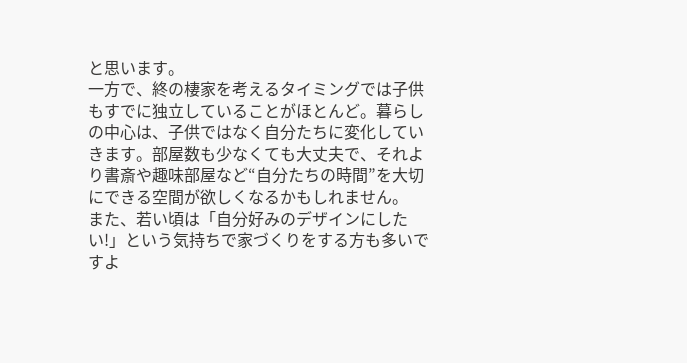と思います。
一方で、終の棲家を考えるタイミングでは子供もすでに独立していることがほとんど。暮らしの中心は、子供ではなく自分たちに変化していきます。部屋数も少なくても大丈夫で、それより書斎や趣味部屋など“自分たちの時間”を大切にできる空間が欲しくなるかもしれません。
また、若い頃は「自分好みのデザインにしたい!」という気持ちで家づくりをする方も多いですよ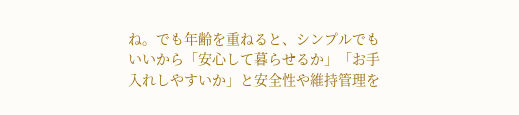ね。でも年齢を重ねると、シンプルでもいいから「安心して暮らせるか」「お手入れしやすいか」と安全性や維持管理を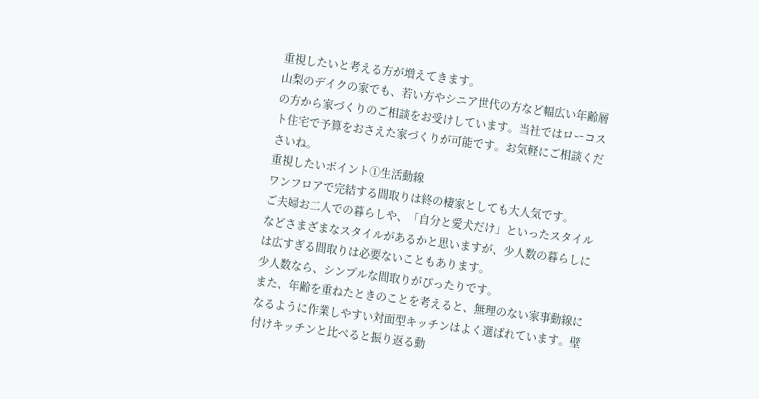重視したいと考える方が増えてきます。
山梨のデイクの家でも、若い方やシニア世代の方など幅広い年齢層の方から家づくりのご相談をお受けしています。当社ではローコスト住宅で予算をおさえた家づくりが可能です。お気軽にご相談くださいね。
重視したいポイント①生活動線
ワンフロアで完結する間取りは終の棲家としても大人気です。
ご夫婦お二人での暮らしや、「自分と愛犬だけ」といったスタイルなどさまざまなスタイルがあるかと思いますが、少人数の暮らしには広すぎる間取りは必要ないこともあります。
少人数なら、シンプルな間取りがぴったりです。
また、年齢を重ねたときのことを考えると、無理のない家事動線になるように作業しやすい対面型キッチンはよく選ばれています。壁付けキッチンと比べると振り返る動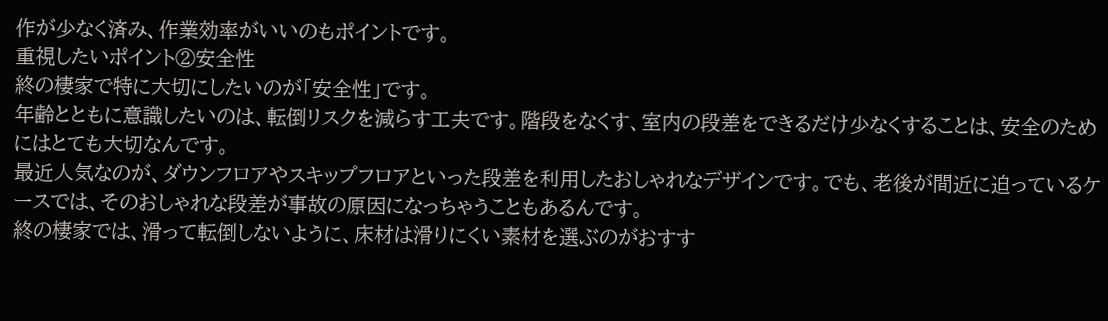作が少なく済み、作業効率がいいのもポイントです。
重視したいポイント②安全性
終の棲家で特に大切にしたいのが「安全性」です。
年齢とともに意識したいのは、転倒リスクを減らす工夫です。階段をなくす、室内の段差をできるだけ少なくすることは、安全のためにはとても大切なんです。
最近人気なのが、ダウンフロアやスキップフロアといった段差を利用したおしゃれなデザインです。でも、老後が間近に迫っているケースでは、そのおしゃれな段差が事故の原因になっちゃうこともあるんです。
終の棲家では、滑って転倒しないように、床材は滑りにくい素材を選ぶのがおすす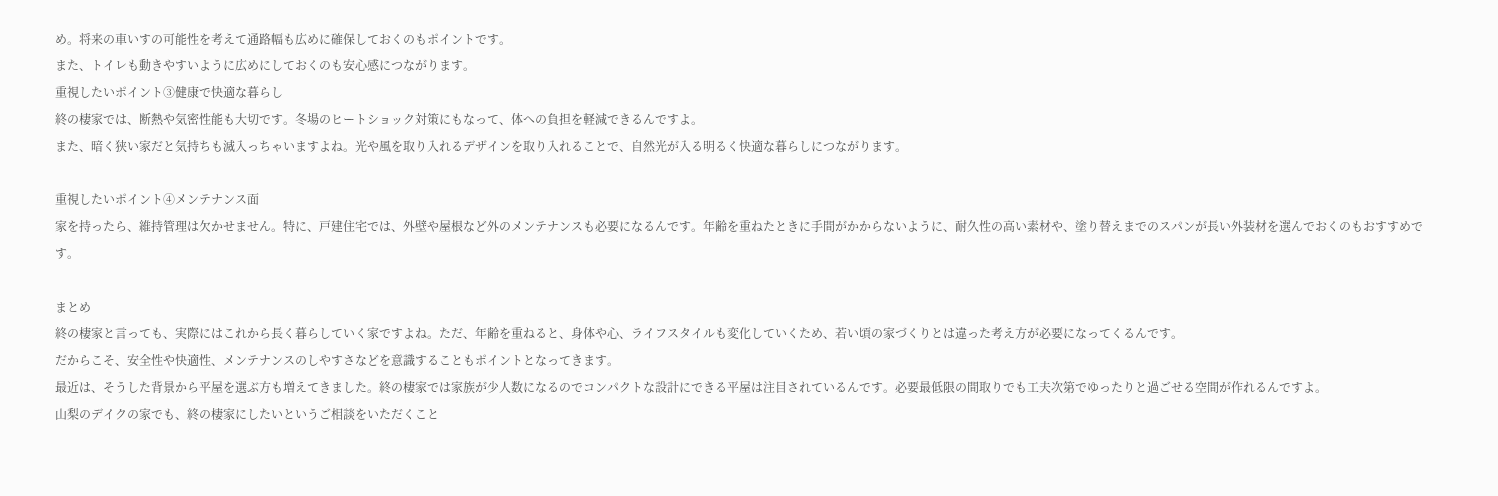め。将来の車いすの可能性を考えて通路幅も広めに確保しておくのもポイントです。
また、トイレも動きやすいように広めにしておくのも安心感につながります。
重視したいポイント③健康で快適な暮らし
終の棲家では、断熱や気密性能も大切です。冬場のヒートショック対策にもなって、体への負担を軽減できるんですよ。
また、暗く狭い家だと気持ちも滅入っちゃいますよね。光や風を取り入れるデザインを取り入れることで、自然光が入る明るく快適な暮らしにつながります。

重視したいポイント④メンテナンス面
家を持ったら、維持管理は欠かせません。特に、戸建住宅では、外壁や屋根など外のメンテナンスも必要になるんです。年齢を重ねたときに手間がかからないように、耐久性の高い素材や、塗り替えまでのスパンが長い外装材を選んでおくのもおすすめです。

まとめ
終の棲家と言っても、実際にはこれから長く暮らしていく家ですよね。ただ、年齢を重ねると、身体や心、ライフスタイルも変化していくため、若い頃の家づくりとは違った考え方が必要になってくるんです。
だからこそ、安全性や快適性、メンテナンスのしやすさなどを意識することもポイントとなってきます。
最近は、そうした背景から平屋を選ぶ方も増えてきました。終の棲家では家族が少人数になるのでコンパクトな設計にできる平屋は注目されているんです。必要最低限の間取りでも工夫次第でゆったりと過ごせる空間が作れるんですよ。
山梨のデイクの家でも、終の棲家にしたいというご相談をいただくこと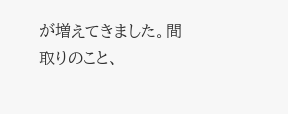が増えてきました。間取りのこと、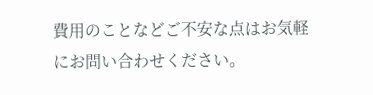費用のことなどご不安な点はお気軽にお問い合わせください。